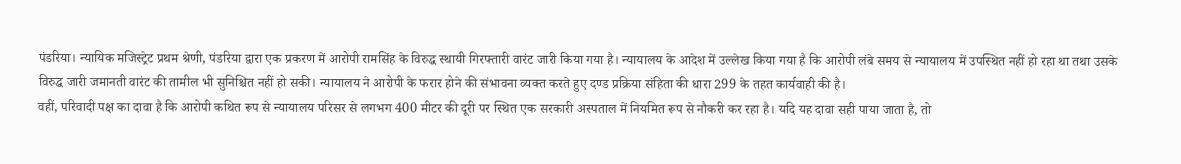पंडरिया। न्यायिक मजिस्ट्रेट प्रथम श्रेणी, पंडरिया द्वारा एक प्रकरण में आरोपी रामसिंह के विरुद्ध स्थायी गिरफ्तारी वारंट जारी किया गया है। न्यायालय के आदेश में उल्लेख किया गया है कि आरोपी लंबे समय से न्यायालय में उपस्थित नहीं हो रहा था तथा उसके विरुद्ध जारी जमानती वारंट की तामील भी सुनिश्चित नहीं हो सकी। न्यायालय ने आरोपी के फरार होने की संभावना व्यक्त करते हुए दण्ड प्रक्रिया संहिता की धारा 299 के तहत कार्यवाही की है।
वहीं, परिवादी पक्ष का दावा है कि आरोपी कथित रूप से न्यायालय परिसर से लगभग 400 मीटर की दूरी पर स्थित एक सरकारी अस्पताल में नियमित रूप से नौकरी कर रहा है। यदि यह दावा सही पाया जाता है, तो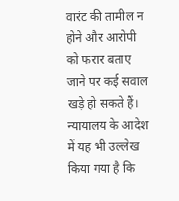वारंट की तामील न होने और आरोपी को फरार बताए जाने पर कई सवाल खड़े हो सकते हैं।
न्यायालय के आदेश में यह भी उल्लेख किया गया है कि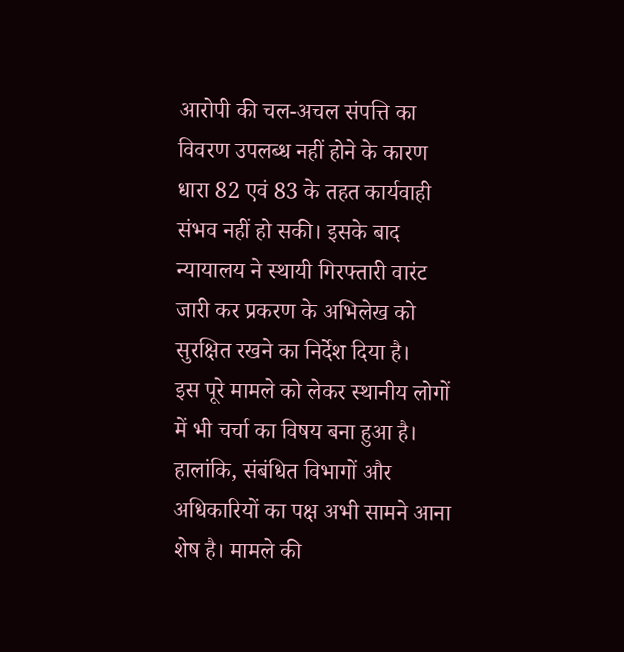आरोपी की चल-अचल संपत्ति का विवरण उपलब्ध नहीं होने के कारण धारा 82 एवं 83 के तहत कार्यवाही संभव नहीं हो सकी। इसके बाद न्यायालय ने स्थायी गिरफ्तारी वारंट जारी कर प्रकरण के अभिलेख को सुरक्षित रखने का निर्देश दिया है।
इस पूरे मामले को लेकर स्थानीय लोगों में भी चर्चा का विषय बना हुआ है। हालांकि, संबंधित विभागों और अधिकारियों का पक्ष अभी सामने आना शेष है। मामले की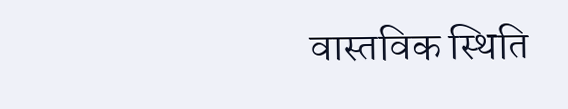वास्तविक स्थिति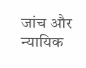जांच और न्यायिक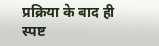प्रक्रिया के बाद ही स्पष्ट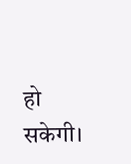हो सकेगी।